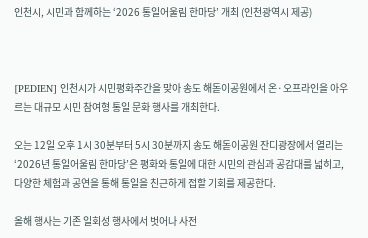인천시, 시민과 함께하는 ‘2026 통일어울림 한마당’ 개최 (인천광역시 제공)



[PEDIEN] 인천시가 시민평화주간을 맞아 송도 해돋이공원에서 온·오프라인을 아우르는 대규모 시민 참여형 통일 문화 행사를 개최한다.

오는 12일 오후 1시 30분부터 5시 30분까지 송도 해돋이공원 잔디광장에서 열리는 ‘2026년 통일어울림 한마당’은 평화와 통일에 대한 시민의 관심과 공감대를 넓히고, 다양한 체험과 공연을 통해 통일을 친근하게 접할 기회를 제공한다.

올해 행사는 기존 일회성 행사에서 벗어나 사전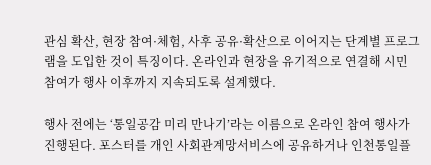관심 확산, 현장 참여·체험, 사후 공유·확산으로 이어지는 단계별 프로그램을 도입한 것이 특징이다. 온라인과 현장을 유기적으로 연결해 시민 참여가 행사 이후까지 지속되도록 설계했다.

행사 전에는 ‘통일공감 미리 만나기’라는 이름으로 온라인 참여 행사가 진행된다. 포스터를 개인 사회관계망서비스에 공유하거나 인천통일플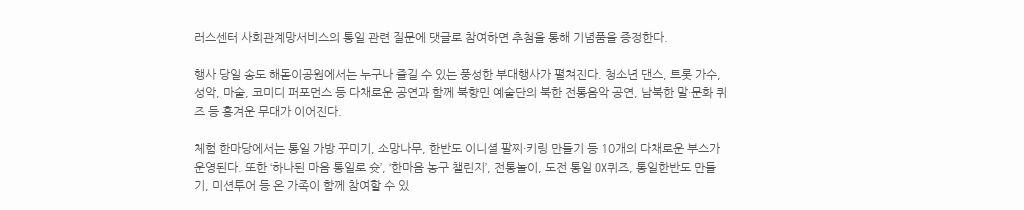러스센터 사회관계망서비스의 통일 관련 질문에 댓글로 참여하면 추첨을 통해 기념품을 증정한다.

행사 당일 송도 해돋이공원에서는 누구나 즐길 수 있는 풍성한 부대행사가 펼쳐진다. 청소년 댄스, 트롯 가수, 성악, 마술, 코미디 퍼포먼스 등 다채로운 공연과 함께 북향민 예술단의 북한 전통음악 공연, 남북한 말·문화 퀴즈 등 흥겨운 무대가 이어진다.

체험 한마당에서는 통일 가방 꾸미기, 소망나무, 한반도 이니셜 팔찌·키링 만들기 등 10개의 다채로운 부스가 운영된다. 또한 ‘하나된 마음 통일로 슛’, ‘한마음 농구 챌린지’, 전통놀이, 도전 통일 OX퀴즈, 통일한반도 만들기, 미션투어 등 온 가족이 함께 참여할 수 있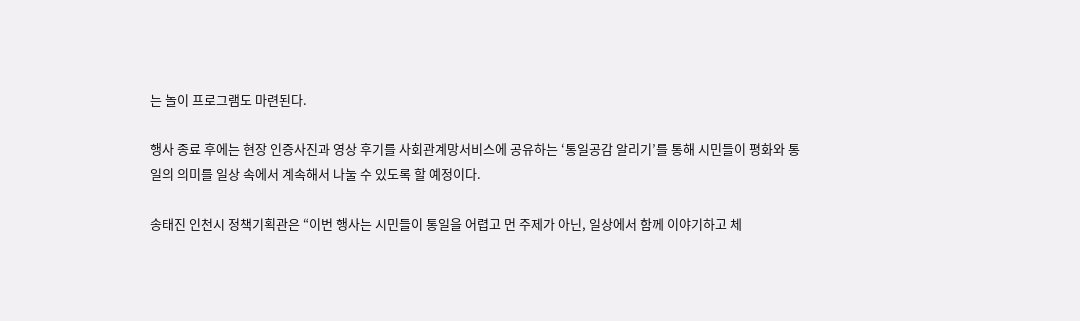는 놀이 프로그램도 마련된다.

행사 종료 후에는 현장 인증사진과 영상 후기를 사회관계망서비스에 공유하는 ‘통일공감 알리기’를 통해 시민들이 평화와 통일의 의미를 일상 속에서 계속해서 나눌 수 있도록 할 예정이다.

송태진 인천시 정책기획관은 “이번 행사는 시민들이 통일을 어렵고 먼 주제가 아닌, 일상에서 함께 이야기하고 체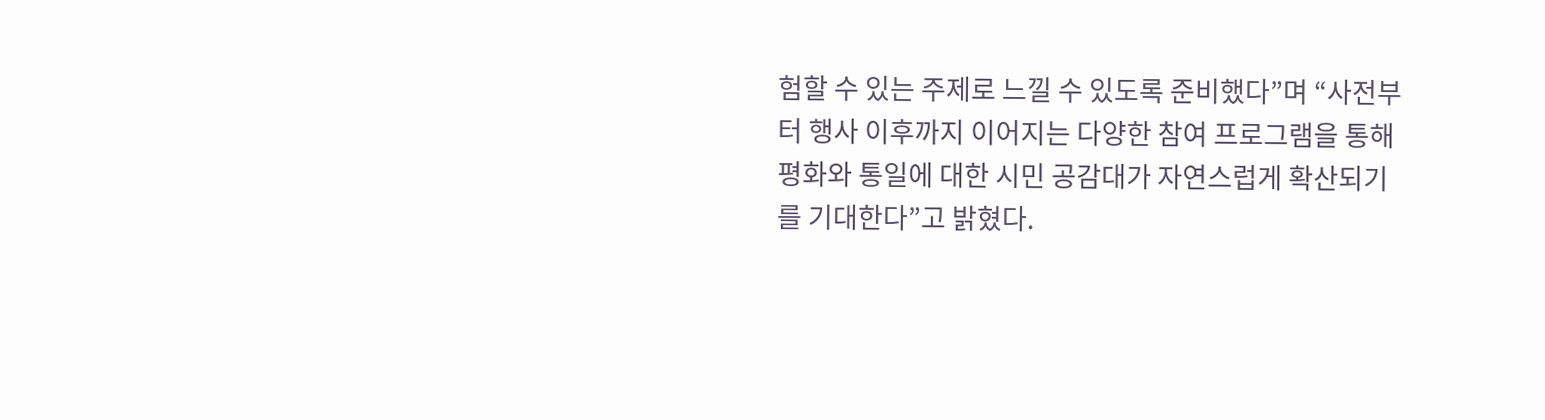험할 수 있는 주제로 느낄 수 있도록 준비했다”며 “사전부터 행사 이후까지 이어지는 다양한 참여 프로그램을 통해 평화와 통일에 대한 시민 공감대가 자연스럽게 확산되기를 기대한다”고 밝혔다.